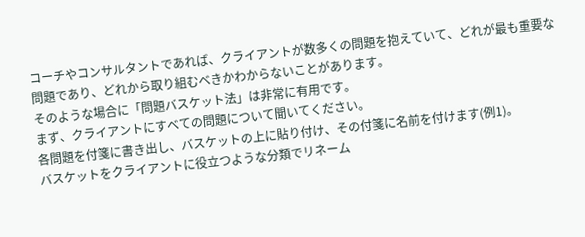コーチやコンサルタントであれば、クライアントが数多くの問題を抱えていて、どれが最も重要な問題であり、どれから取り組むべきかわからないことがあります。
そのような場合に「問題バスケット法」は非常に有用です。
まず、クライアントにすべての問題について聞いてください。
各問題を付箋に書き出し、バスケットの上に貼り付け、その付箋に名前を付けます(例1)。
バスケットをクライアントに役立つような分類でリネーム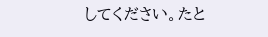してください。たと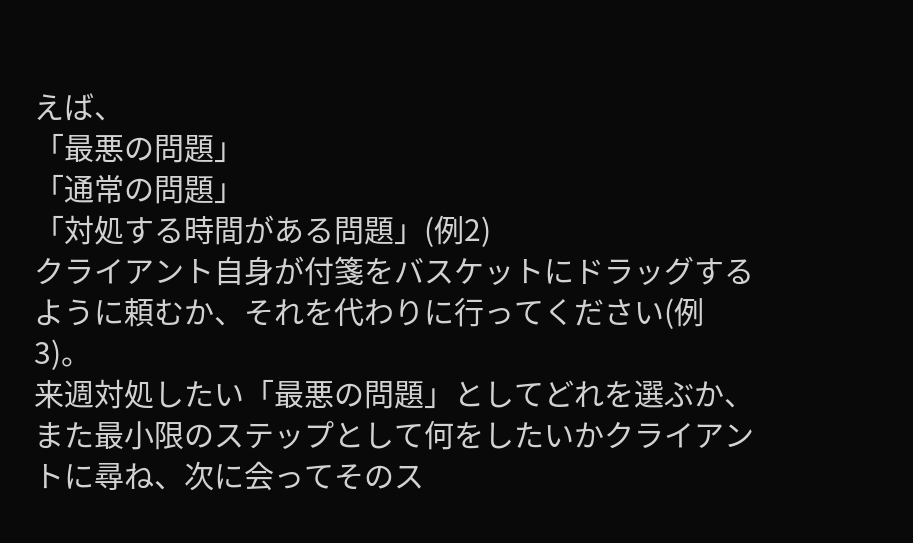えば、
「最悪の問題」
「通常の問題」
「対処する時間がある問題」(例2)
クライアント自身が付箋をバスケットにドラッグするように頼むか、それを代わりに行ってください(例3)。
来週対処したい「最悪の問題」としてどれを選ぶか、また最小限のステップとして何をしたいかクライアントに尋ね、次に会ってそのス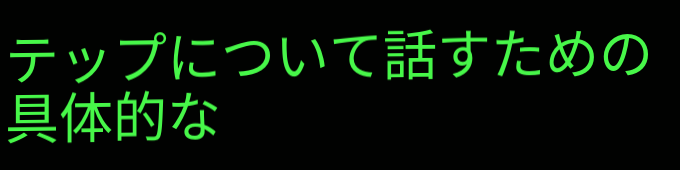テップについて話すための具体的な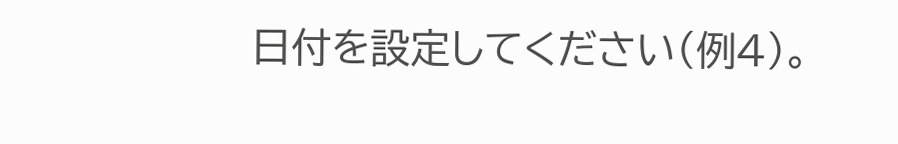日付を設定してください(例4)。